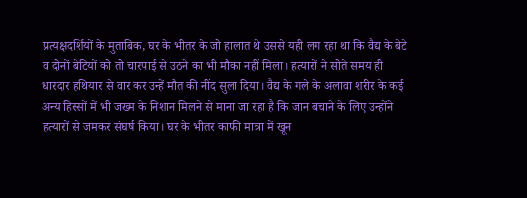प्रत्यक्षदर्शियों के मुताबिक, घर के भीतर के जो हालात थे उससे यही लग रहा था कि वैद्य के बेटे व दोनों बेटियों को तो चारपाई से उठने का भी मौका नहीं मिला। हत्यारों ने सोते समय ही धारदार हथियार से वार कर उन्हें मौत की नींद सुला दिया। वैद्य के गले के अलावा शरीर के कई अन्य हिस्सों में भी जख्म के निशान मिलने से माना जा रहा है कि जान बचाने के लिए उन्होंने हत्यारों से जमकर संघर्ष किया। घर के भीतर काफी मात्रा में खून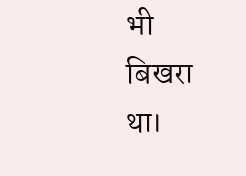भी बिखरा था।